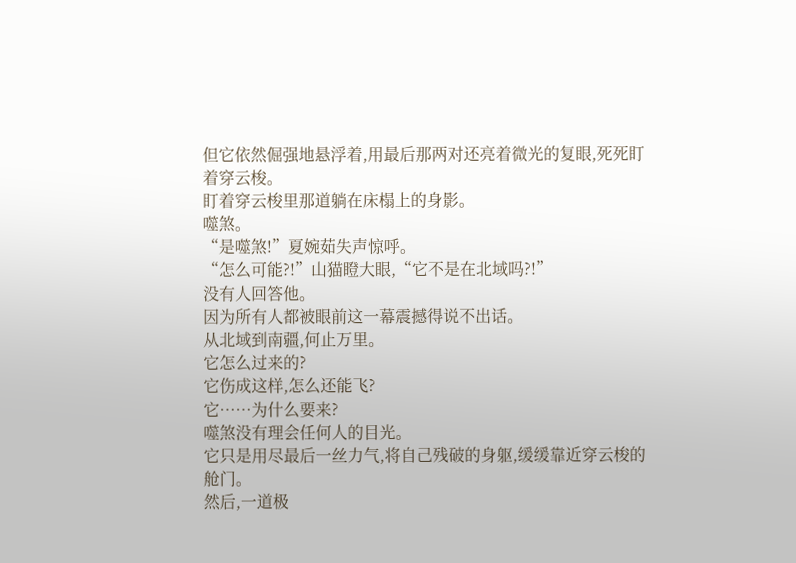但它依然倔强地悬浮着,用最后那两对还亮着微光的复眼,死死盯着穿云梭。
盯着穿云梭里那道躺在床榻上的身影。
噬煞。
“是噬煞!”夏婉茹失声惊呼。
“怎么可能?!”山猫瞪大眼,“它不是在北域吗?!”
没有人回答他。
因为所有人都被眼前这一幕震撼得说不出话。
从北域到南疆,何止万里。
它怎么过来的?
它伤成这样,怎么还能飞?
它……为什么要来?
噬煞没有理会任何人的目光。
它只是用尽最后一丝力气,将自己残破的身躯,缓缓靠近穿云梭的舱门。
然后,一道极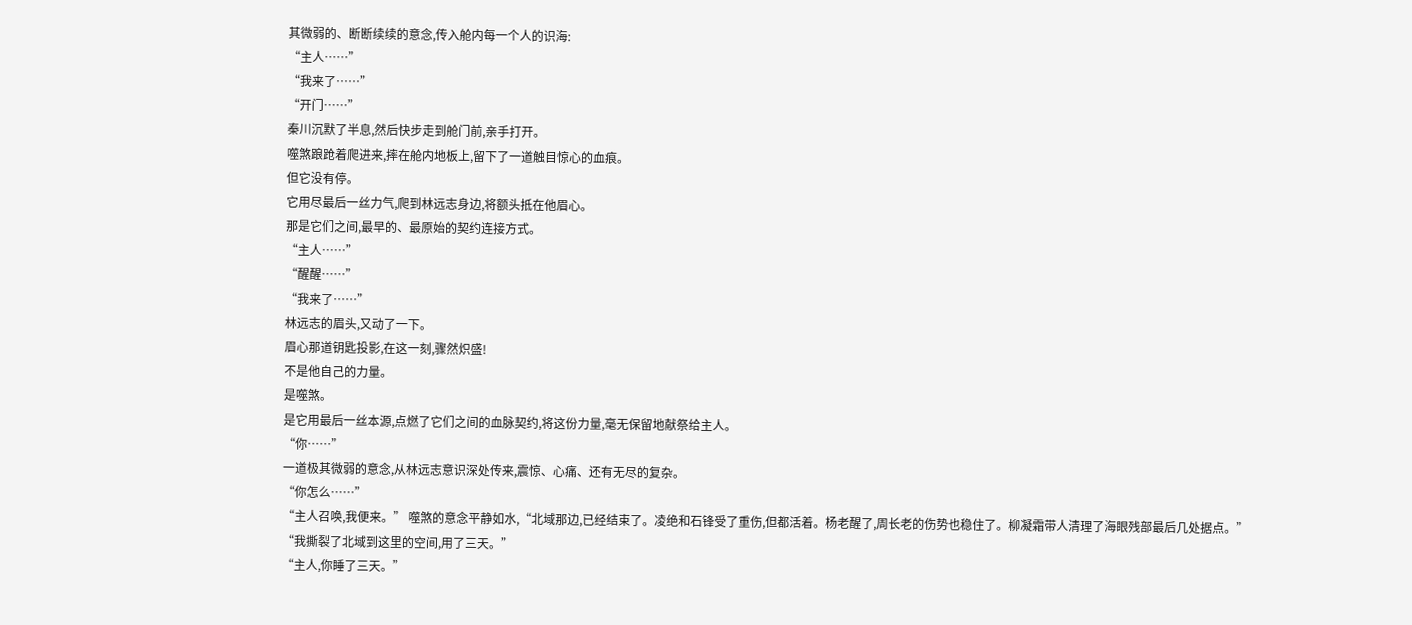其微弱的、断断续续的意念,传入舱内每一个人的识海:
“主人……”
“我来了……”
“开门……”
秦川沉默了半息,然后快步走到舱门前,亲手打开。
噬煞踉跄着爬进来,摔在舱内地板上,留下了一道触目惊心的血痕。
但它没有停。
它用尽最后一丝力气,爬到林远志身边,将额头抵在他眉心。
那是它们之间,最早的、最原始的契约连接方式。
“主人……”
“醒醒……”
“我来了……”
林远志的眉头,又动了一下。
眉心那道钥匙投影,在这一刻,骤然炽盛!
不是他自己的力量。
是噬煞。
是它用最后一丝本源,点燃了它们之间的血脉契约,将这份力量,毫无保留地献祭给主人。
“你……”
一道极其微弱的意念,从林远志意识深处传来,震惊、心痛、还有无尽的复杂。
“你怎么……”
“主人召唤,我便来。” 噬煞的意念平静如水,“北域那边,已经结束了。凌绝和石锋受了重伤,但都活着。杨老醒了,周长老的伤势也稳住了。柳凝霜带人清理了海眼残部最后几处据点。”
“我撕裂了北域到这里的空间,用了三天。”
“主人,你睡了三天。”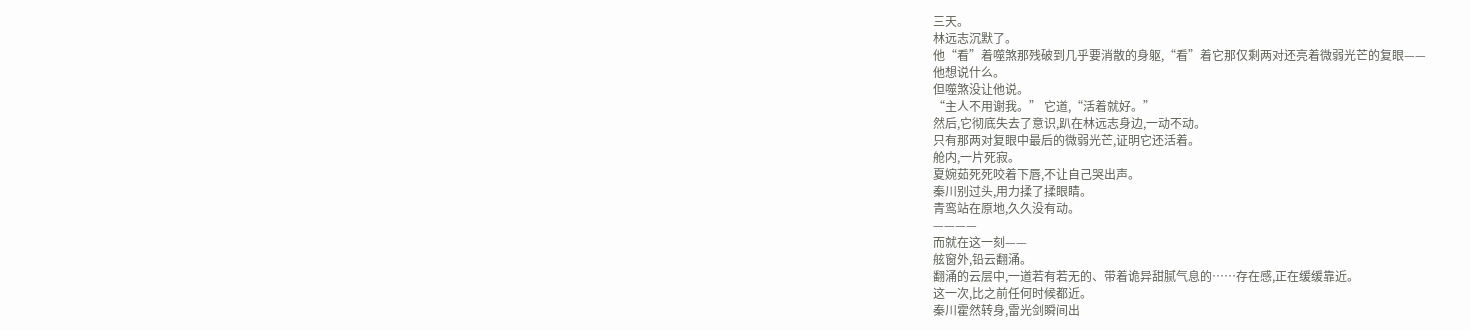三天。
林远志沉默了。
他“看”着噬煞那残破到几乎要消散的身躯,“看”着它那仅剩两对还亮着微弱光芒的复眼——
他想说什么。
但噬煞没让他说。
“主人不用谢我。” 它道,“活着就好。”
然后,它彻底失去了意识,趴在林远志身边,一动不动。
只有那两对复眼中最后的微弱光芒,证明它还活着。
舱内,一片死寂。
夏婉茹死死咬着下唇,不让自己哭出声。
秦川别过头,用力揉了揉眼睛。
青鸾站在原地,久久没有动。
————
而就在这一刻——
舷窗外,铅云翻涌。
翻涌的云层中,一道若有若无的、带着诡异甜腻气息的……存在感,正在缓缓靠近。
这一次,比之前任何时候都近。
秦川霍然转身,雷光剑瞬间出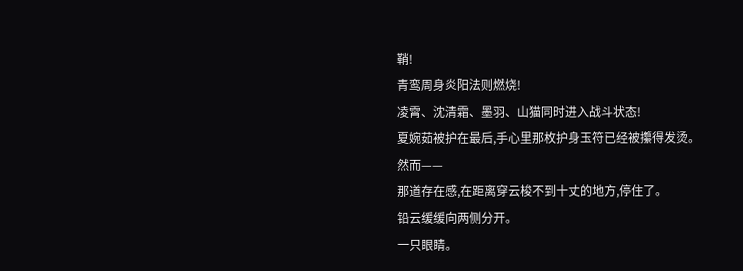鞘!
青鸾周身炎阳法则燃烧!
凌霄、沈清霜、墨羽、山猫同时进入战斗状态!
夏婉茹被护在最后,手心里那枚护身玉符已经被攥得发烫。
然而——
那道存在感,在距离穿云梭不到十丈的地方,停住了。
铅云缓缓向两侧分开。
一只眼睛。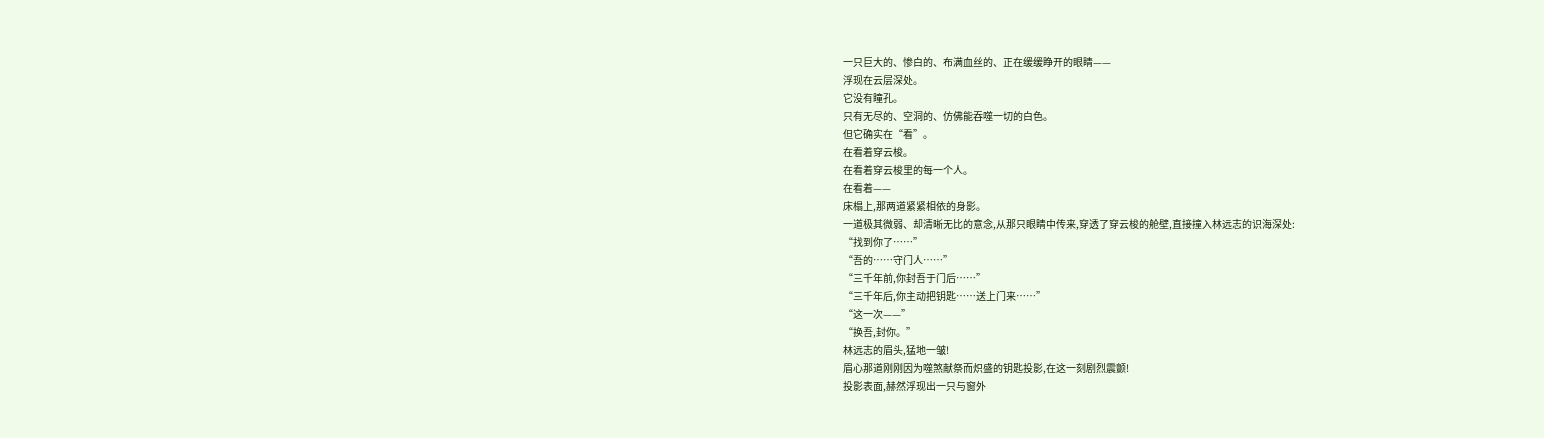一只巨大的、惨白的、布满血丝的、正在缓缓睁开的眼睛——
浮现在云层深处。
它没有瞳孔。
只有无尽的、空洞的、仿佛能吞噬一切的白色。
但它确实在“看”。
在看着穿云梭。
在看着穿云梭里的每一个人。
在看着——
床榻上,那两道紧紧相依的身影。
一道极其微弱、却清晰无比的意念,从那只眼睛中传来,穿透了穿云梭的舱壁,直接撞入林远志的识海深处:
“找到你了……”
“吾的……守门人……”
“三千年前,你封吾于门后……”
“三千年后,你主动把钥匙……送上门来……”
“这一次——”
“换吾,封你。”
林远志的眉头,猛地一皱!
眉心那道刚刚因为噬煞献祭而炽盛的钥匙投影,在这一刻剧烈震颤!
投影表面,赫然浮现出一只与窗外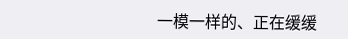一模一样的、正在缓缓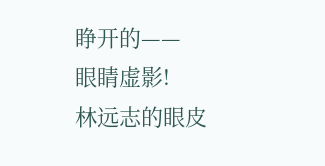睁开的——
眼睛虚影!
林远志的眼皮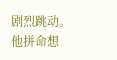剧烈跳动。
他拼命想